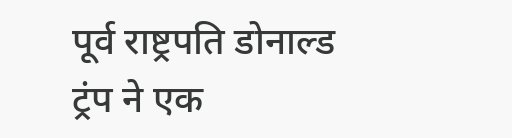पूर्व राष्ट्रपति डोनाल्ड ट्रंप ने एक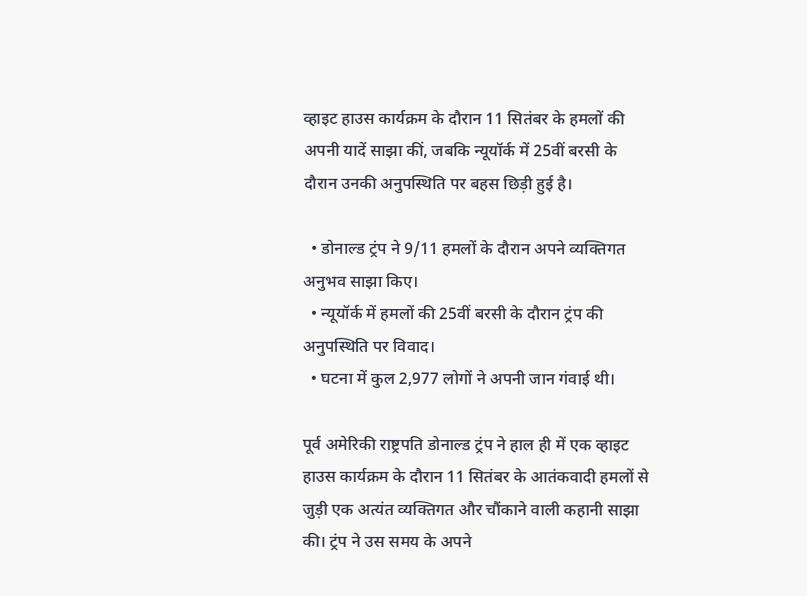व्हाइट हाउस कार्यक्रम के दौरान 11 सितंबर के हमलों की अपनी यादें साझा कीं, जबकि न्यूयॉर्क में 25वीं बरसी के दौरान उनकी अनुपस्थिति पर बहस छिड़ी हुई है।

  • डोनाल्ड ट्रंप ने 9/11 हमलों के दौरान अपने व्यक्तिगत अनुभव साझा किए।
  • न्यूयॉर्क में हमलों की 25वीं बरसी के दौरान ट्रंप की अनुपस्थिति पर विवाद।
  • घटना में कुल 2,977 लोगों ने अपनी जान गंवाई थी।

पूर्व अमेरिकी राष्ट्रपति डोनाल्ड ट्रंप ने हाल ही में एक व्हाइट हाउस कार्यक्रम के दौरान 11 सितंबर के आतंकवादी हमलों से जुड़ी एक अत्यंत व्यक्तिगत और चौंकाने वाली कहानी साझा की। ट्रंप ने उस समय के अपने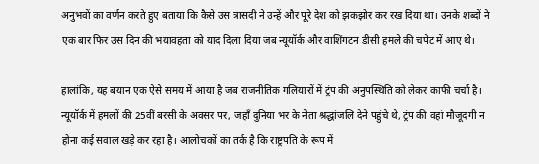अनुभवों का वर्णन करते हुए बताया कि कैसे उस त्रासदी ने उन्हें और पूरे देश को झकझोर कर रख दिया था। उनके शब्दों ने एक बार फिर उस दिन की भयावहता को याद दिला दिया जब न्यूयॉर्क और वाशिंगटन डीसी हमले की चपेट में आए थे।

हालांकि, यह बयान एक ऐसे समय में आया है जब राजनीतिक गलियारों में ट्रंप की अनुपस्थिति को लेकर काफी चर्चा है। न्यूयॉर्क में हमलों की 25वीं बरसी के अवसर पर, जहाँ दुनिया भर के नेता श्रद्धांजलि देने पहुंचे थे, ट्रंप की वहां मौजूदगी न होना कई सवाल खड़े कर रहा है। आलोचकों का तर्क है कि राष्ट्रपति के रूप में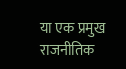या एक प्रमुख राजनीतिक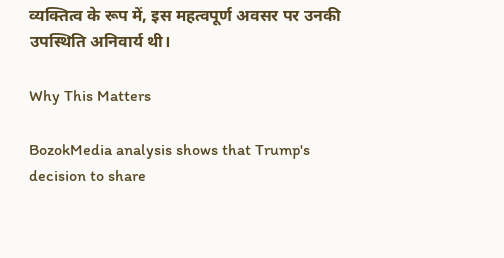व्यक्तित्व के रूप में, इस महत्वपूर्ण अवसर पर उनकी उपस्थिति अनिवार्य थी।

Why This Matters

BozokMedia analysis shows that Trump's decision to share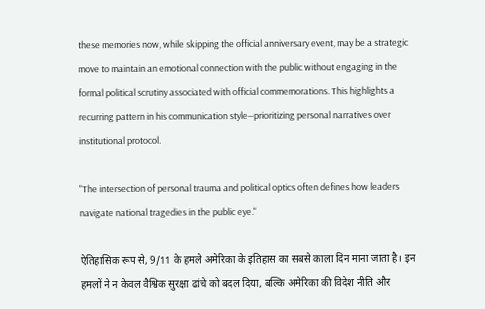these memories now, while skipping the official anniversary event, may be a strategic move to maintain an emotional connection with the public without engaging in the formal political scrutiny associated with official commemorations. This highlights a recurring pattern in his communication style—prioritizing personal narratives over institutional protocol.

"The intersection of personal trauma and political optics often defines how leaders navigate national tragedies in the public eye."

ऐतिहासिक रूप से, 9/11 के हमले अमेरिका के इतिहास का सबसे काला दिन माना जाता है। इन हमलों ने न केवल वैश्विक सुरक्षा ढांचे को बदल दिया, बल्कि अमेरिका की विदेश नीति और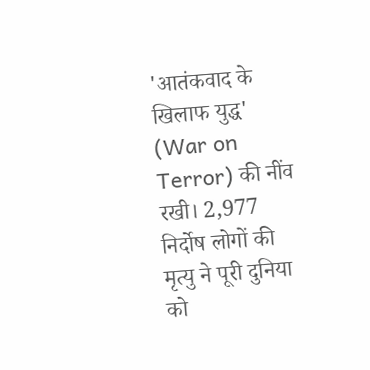'आतंकवाद के खिलाफ युद्ध' (War on Terror) की नींव रखी। 2,977 निर्दोष लोगों की मृत्यु ने पूरी दुनिया को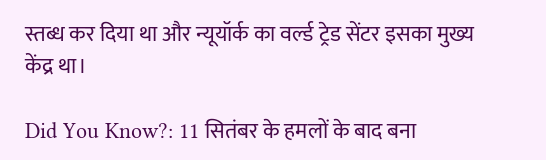स्तब्ध कर दिया था और न्यूयॉर्क का वर्ल्ड ट्रेड सेंटर इसका मुख्य केंद्र था।

Did You Know?: 11 सितंबर के हमलों के बाद बना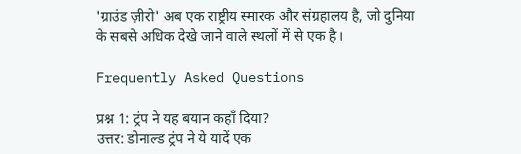'ग्राउंड ज़ीरो' अब एक राष्ट्रीय स्मारक और संग्रहालय है, जो दुनिया के सबसे अधिक देखे जाने वाले स्थलों में से एक है।

Frequently Asked Questions

प्रश्न 1: ट्रंप ने यह बयान कहाँ दिया?
उत्तर: डोनाल्ड ट्रंप ने ये यादें एक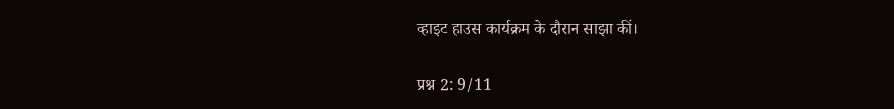व्हाइट हाउस कार्यक्रम के दौरान साझा कीं।

प्रश्न 2: 9/11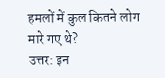हमलों में कुल कितने लोग मारे गए थे?
उत्तर: इन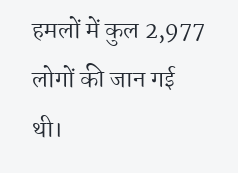हमलों में कुल 2,977 लोगों की जान गई थी।